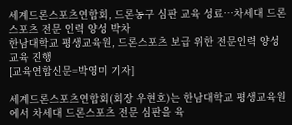세계드론스포츠연합회, 드론농구 심판 교육 성료…차세대 드론스포츠 전문 인력 양성 박차
한남대학교 평생교육원, 드론스포츠 보급 위한 전문인력 양성 교육 진행
[교육연합신문=박영미 기자]

세계드론스포츠연합회(회장 우현호)는 한남대학교 평생교육원에서 차세대 드론스포츠 전문 심판을 육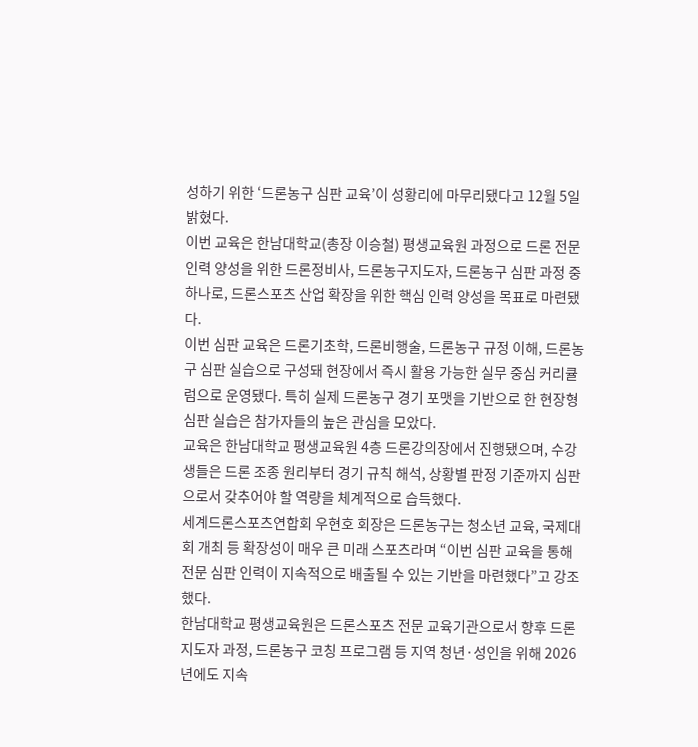성하기 위한 ‘드론농구 심판 교육’이 성황리에 마무리됐다고 12월 5일 밝혔다.
이번 교육은 한남대학교(총장 이승철) 평생교육원 과정으로 드론 전문인력 양성을 위한 드론정비사, 드론농구지도자, 드론농구 심판 과정 중 하나로, 드론스포츠 산업 확장을 위한 핵심 인력 양성을 목표로 마련됐다.
이번 심판 교육은 드론기초학, 드론비행술, 드론농구 규정 이해, 드론농구 심판 실습으로 구성돼 현장에서 즉시 활용 가능한 실무 중심 커리큘럼으로 운영됐다. 특히 실제 드론농구 경기 포맷을 기반으로 한 현장형 심판 실습은 참가자들의 높은 관심을 모았다.
교육은 한남대학교 평생교육원 4층 드론강의장에서 진행됐으며, 수강생들은 드론 조종 원리부터 경기 규칙 해석, 상황별 판정 기준까지 심판으로서 갖추어야 할 역량을 체계적으로 습득했다.
세계드론스포츠연합회 우현호 회장은 드론농구는 청소년 교육, 국제대회 개최 등 확장성이 매우 큰 미래 스포츠라며 “이번 심판 교육을 통해 전문 심판 인력이 지속적으로 배출될 수 있는 기반을 마련했다”고 강조했다.
한남대학교 평생교육원은 드론스포츠 전문 교육기관으로서 향후 드론지도자 과정, 드론농구 코칭 프로그램 등 지역 청년·성인을 위해 2026년에도 지속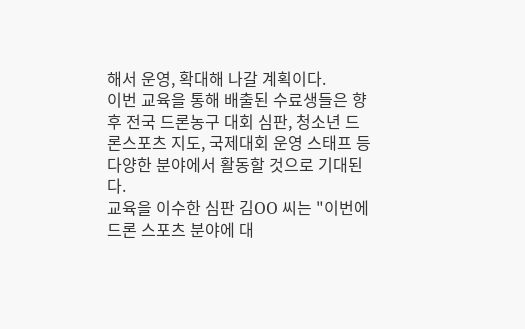해서 운영, 확대해 나갈 계획이다.
이번 교육을 통해 배출된 수료생들은 향후 전국 드론농구 대회 심판, 청소년 드론스포츠 지도, 국제대회 운영 스태프 등 다양한 분야에서 활동할 것으로 기대된다.
교육을 이수한 심판 김OO 씨는 "이번에 드론 스포츠 분야에 대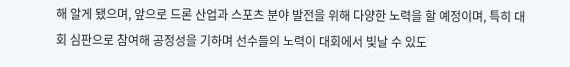해 알게 됐으며, 앞으로 드론 산업과 스포츠 분야 발전을 위해 다양한 노력을 할 예정이며, 특히 대회 심판으로 참여해 공정성을 기하며 선수들의 노력이 대회에서 빛날 수 있도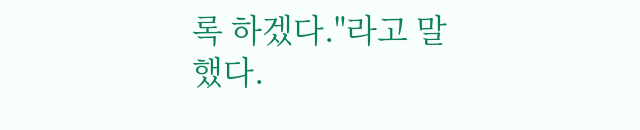록 하겠다."라고 말했다.